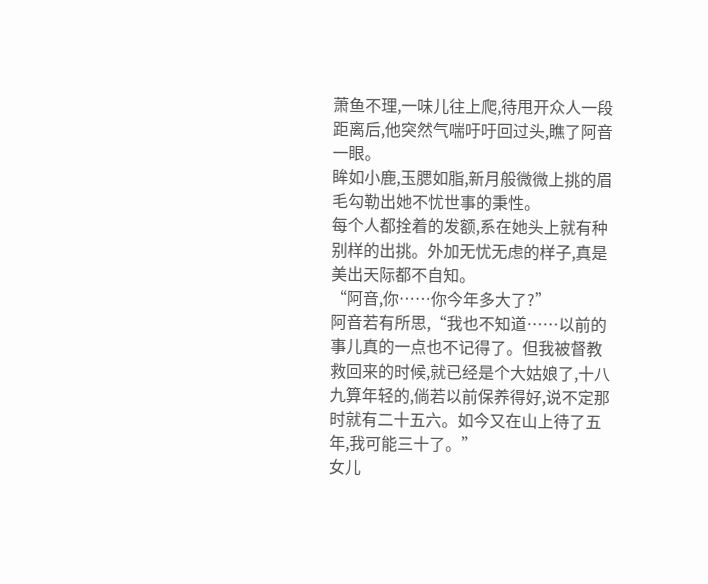萧鱼不理,一味儿往上爬,待甩开众人一段距离后,他突然气喘吁吁回过头,瞧了阿音一眼。
眸如小鹿,玉腮如脂,新月般微微上挑的眉毛勾勒出她不忧世事的秉性。
每个人都拴着的发额,系在她头上就有种别样的出挑。外加无忧无虑的样子,真是美出天际都不自知。
“阿音,你……你今年多大了?”
阿音若有所思,“我也不知道……以前的事儿真的一点也不记得了。但我被督教救回来的时候,就已经是个大姑娘了,十八九算年轻的,倘若以前保养得好,说不定那时就有二十五六。如今又在山上待了五年,我可能三十了。”
女儿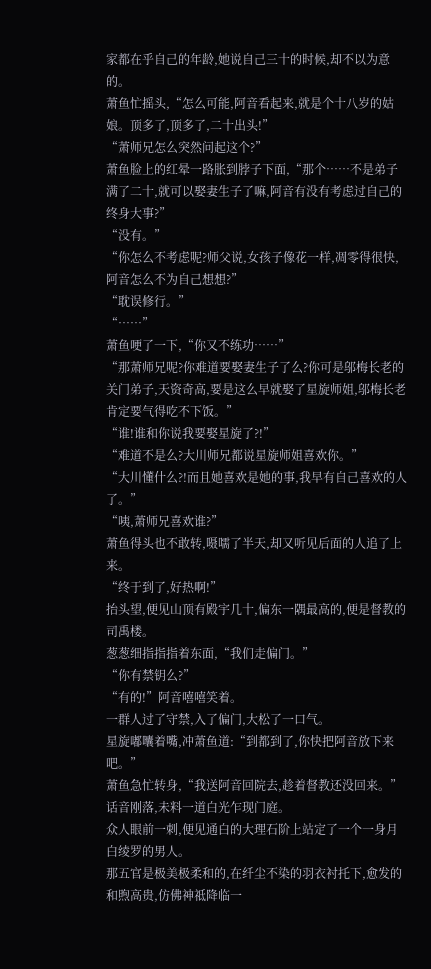家都在乎自己的年龄,她说自己三十的时候,却不以为意的。
萧鱼忙摇头,“怎么可能,阿音看起来,就是个十八岁的姑娘。顶多了,顶多了,二十出头!”
“萧师兄怎么突然问起这个?”
萧鱼脸上的红晕一路胀到脖子下面,“那个……不是弟子满了二十,就可以娶妻生子了嘛,阿音有没有考虑过自己的终身大事?”
“没有。”
“你怎么不考虑呢?师父说,女孩子像花一样,凋零得很快,阿音怎么不为自己想想?”
“耽误修行。”
“……”
萧鱼哽了一下,“你又不练功……”
“那萧师兄呢?你难道要娶妻生子了么?你可是邬梅长老的关门弟子,天资奇高,要是这么早就娶了星旋师姐,邬梅长老肯定要气得吃不下饭。”
“谁!谁和你说我要娶星旋了?!”
“难道不是么?大川师兄都说星旋师姐喜欢你。”
“大川懂什么?!而且她喜欢是她的事,我早有自己喜欢的人了。”
“咦,萧师兄喜欢谁?”
萧鱼得头也不敢转,嗫嚅了半天,却又听见后面的人追了上来。
“终于到了,好热啊!”
抬头望,便见山顶有殿宇几十,偏东一隅最高的,便是督教的司禹楼。
葱葱细指指指着东面,“我们走偏门。”
“你有禁钥么?”
“有的!”阿音嘻嘻笑着。
一群人过了守禁,入了偏门,大松了一口气。
星旋嘟囔着嘴,冲萧鱼道:“到都到了,你快把阿音放下来吧。”
萧鱼急忙转身,“我送阿音回院去,趁着督教还没回来。”
话音刚落,未料一道白光乍现门庭。
众人眼前一刺,便见通白的大理石阶上站定了一个一身月白绫罗的男人。
那五官是极美极柔和的,在纤尘不染的羽衣衬托下,愈发的和煦高贵,仿佛神祗降临一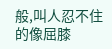般,叫人忍不住的像屈膝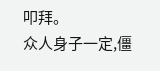叩拜。
众人身子一定,僵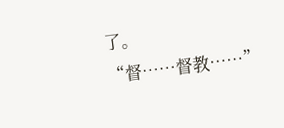了。
“督……督教……”